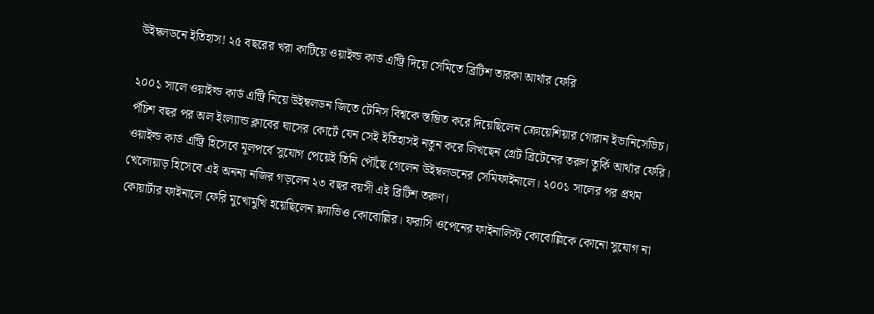উইম্বলডনে ইতিহাস! ২৫ বছরের খরা কাটিয়ে ওয়াইল্ড কার্ড এন্ট্রি দিয়ে সেমিতে ব্রিটিশ তারকা আর্থার ফেরি

২০০১ সালে ওয়াইল্ড কার্ড এন্ট্রি নিয়ে উইম্বলডন জিতে টেনিস বিশ্বকে স্তম্ভিত করে দিয়েছিলেন ক্রোয়েশিয়ার গোরান ইভানিসেভিচ। পঁচিশ বছর পর অল ইংল্যান্ড ক্লাবের ঘাসের কোর্টে যেন সেই ইতিহাসই নতুন করে লিখছেন গ্রেট ব্রিটেনের তরুণ তুর্কি আর্থার ফেরি। ওয়াইল্ড কার্ড এন্ট্রি হিসেবে মূলপর্বে সুযোগ পেয়েই তিনি পৌঁছে গেলেন উইম্বলডনের সেমিফাইনালে। ২০০১ সালের পর প্রথম খেলোয়াড় হিসেবে এই অনন্য নজির গড়লেন ২৩ বছর বয়সী এই ব্রিটিশ তরুণ।
কোয়ার্টার ফাইনালে ফেরি মুখোমুখি হয়েছিলেন ফ্ল্যাভিও কোবোল্লির। ফরাসি ওপেনের ফাইনালিস্ট কোবোল্লিকে কোনো সুযোগ না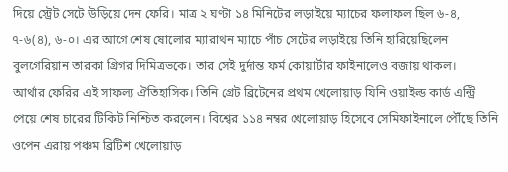দিয়ে স্ট্রেট সেটে উড়িয়ে দেন ফেরি। মাত্র ২ ঘণ্টা ১৪ মিনিটের লড়াইয়ে ম্যাচের ফলাফল ছিল ৬-৪, ৭-৬(৪), ৬-০। এর আগে শেষ ষোলোর ম্যারাথন ম্যাচে পাঁচ সেটের লড়াইয়ে তিনি হারিয়েছিলেন বুলগেরিয়ান তারকা গ্রিগর দিমিত্রভকে। তার সেই দুর্দান্ত ফর্ম কোয়ার্টার ফাইনালেও বজায় থাকল।
আর্থার ফেরির এই সাফল্য ঐতিহাসিক। তিনি গ্রেট ব্রিটেনের প্রথম খেলোয়াড় যিনি ওয়াইল্ড কার্ড এন্ট্রি পেয়ে শেষ চারের টিকিট নিশ্চিত করলেন। বিশ্বের ১১৪ নম্বর খেলোয়াড় হিসেবে সেমিফাইনালে পৌঁছে তিনি ওপেন এরায় পঞ্চম ব্রিটিশ খেলোয়াড়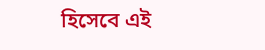হিসেবে এই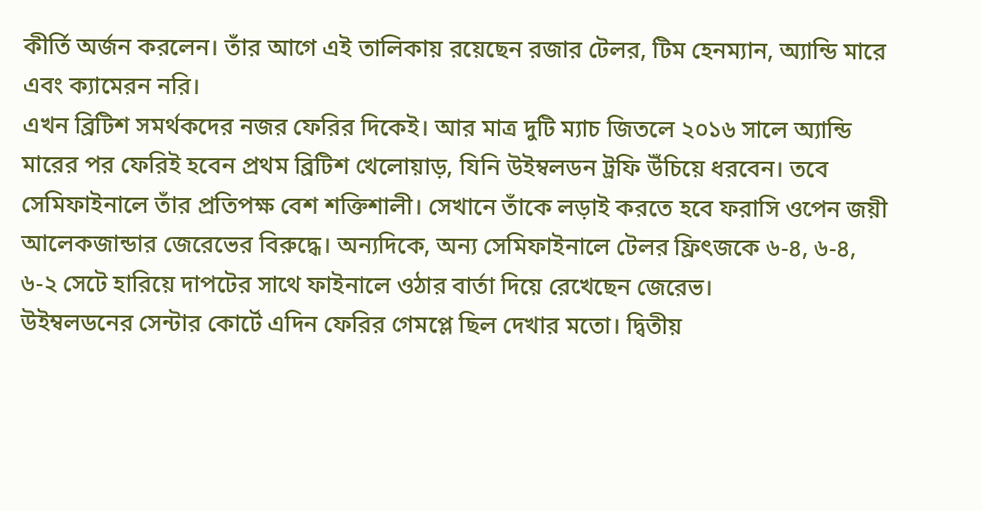কীর্তি অর্জন করলেন। তাঁর আগে এই তালিকায় রয়েছেন রজার টেলর, টিম হেনম্যান, অ্যান্ডি মারে এবং ক্যামেরন নরি।
এখন ব্রিটিশ সমর্থকদের নজর ফেরির দিকেই। আর মাত্র দুটি ম্যাচ জিতলে ২০১৬ সালে অ্যান্ডি মারের পর ফেরিই হবেন প্রথম ব্রিটিশ খেলোয়াড়, যিনি উইম্বলডন ট্রফি উঁচিয়ে ধরবেন। তবে সেমিফাইনালে তাঁর প্রতিপক্ষ বেশ শক্তিশালী। সেখানে তাঁকে লড়াই করতে হবে ফরাসি ওপেন জয়ী আলেকজান্ডার জেরেভের বিরুদ্ধে। অন্যদিকে, অন্য সেমিফাইনালে টেলর ফ্রিৎজকে ৬-৪, ৬-৪, ৬-২ সেটে হারিয়ে দাপটের সাথে ফাইনালে ওঠার বার্তা দিয়ে রেখেছেন জেরেভ।
উইম্বলডনের সেন্টার কোর্টে এদিন ফেরির গেমপ্লে ছিল দেখার মতো। দ্বিতীয়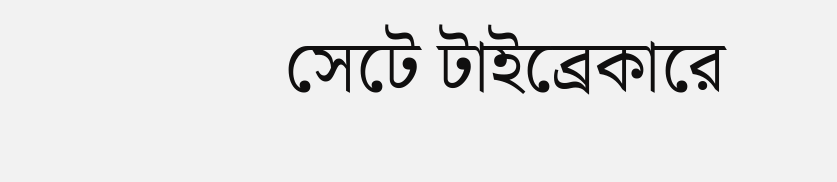সেটে টাইব্রেকারে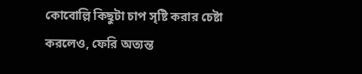কোবোল্লি কিছুটা চাপ সৃষ্টি করার চেষ্টা করলেও, ফেরি অত্যন্ত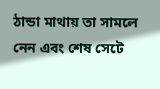ঠান্ডা মাথায় তা সামলে নেন এবং শেষ সেটে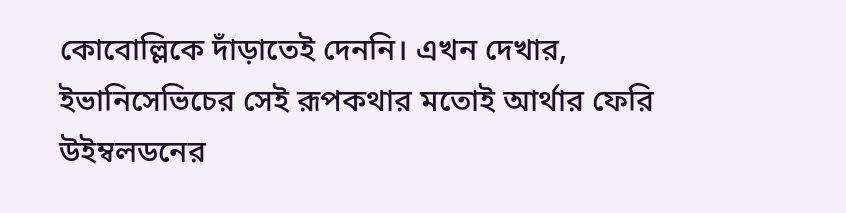কোবোল্লিকে দাঁড়াতেই দেননি। এখন দেখার, ইভানিসেভিচের সেই রূপকথার মতোই আর্থার ফেরি উইম্বলডনের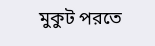মুকুট পরতে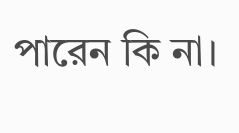পারেন কি না।